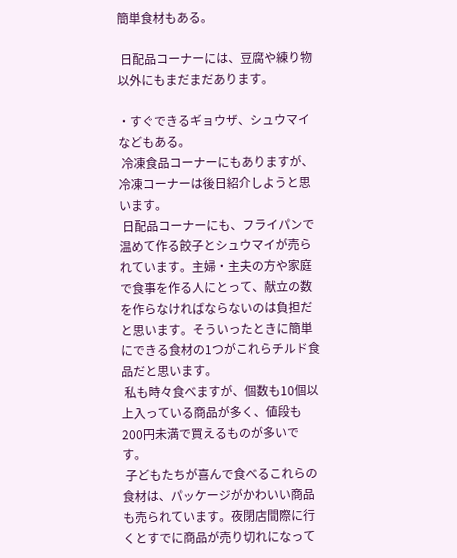簡単食材もある。

 日配品コーナーには、豆腐や練り物以外にもまだまだあります。

・すぐできるギョウザ、シュウマイなどもある。
 冷凍食品コーナーにもありますが、冷凍コーナーは後日紹介しようと思います。
 日配品コーナーにも、フライパンで温めて作る餃子とシュウマイが売られています。主婦・主夫の方や家庭で食事を作る人にとって、献立の数を作らなければならないのは負担だと思います。そういったときに簡単にできる食材の1つがこれらチルド食品だと思います。
 私も時々食べますが、個数も10個以上入っている商品が多く、値段も200円未満で買えるものが多いです。
 子どもたちが喜んで食べるこれらの食材は、パッケージがかわいい商品も売られています。夜閉店間際に行くとすでに商品が売り切れになって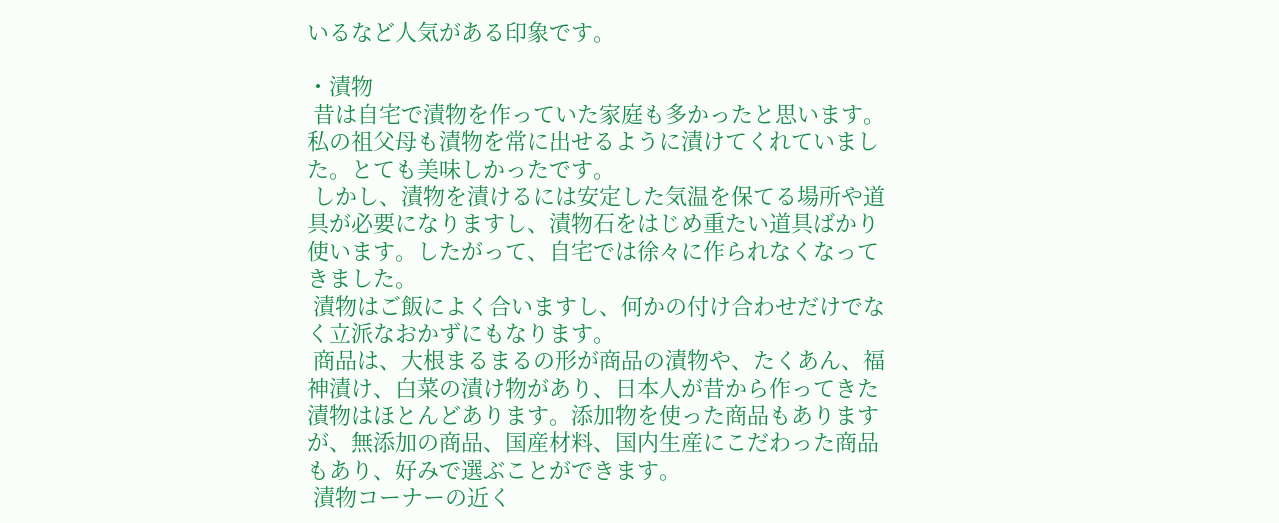いるなど人気がある印象です。

・漬物
 昔は自宅で漬物を作っていた家庭も多かったと思います。私の祖父母も漬物を常に出せるように漬けてくれていました。とても美味しかったです。
 しかし、漬物を漬けるには安定した気温を保てる場所や道具が必要になりますし、漬物石をはじめ重たい道具ばかり使います。したがって、自宅では徐々に作られなくなってきました。
 漬物はご飯によく合いますし、何かの付け合わせだけでなく立派なおかずにもなります。
 商品は、大根まるまるの形が商品の漬物や、たくあん、福神漬け、白菜の漬け物があり、日本人が昔から作ってきた漬物はほとんどあります。添加物を使った商品もありますが、無添加の商品、国産材料、国内生産にこだわった商品もあり、好みで選ぶことができます。
 漬物コーナーの近く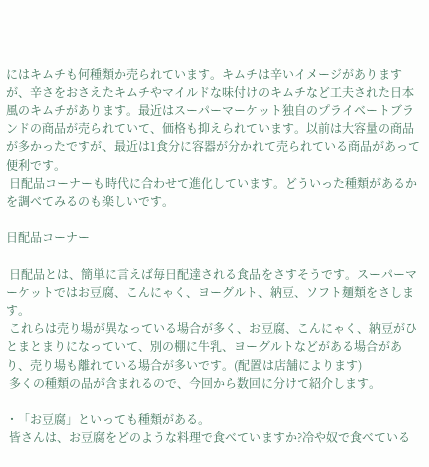にはキムチも何種類か売られています。キムチは辛いイメージがありますが、辛さをおさえたキムチやマイルドな味付けのキムチなど工夫された日本風のキムチがあります。最近はスーパーマーケット独自のプライベートブランドの商品が売られていて、価格も抑えられています。以前は大容量の商品が多かったですが、最近は1食分に容器が分かれて売られている商品があって便利です。
 日配品コーナーも時代に合わせて進化しています。どういった種類があるかを調べてみるのも楽しいです。

日配品コーナー

 日配品とは、簡単に言えば毎日配達される食品をさすそうです。スーパーマーケットではお豆腐、こんにゃく、ヨーグルト、納豆、ソフト麺類をさします。
 これらは売り場が異なっている場合が多く、お豆腐、こんにゃく、納豆がひとまとまりになっていて、別の棚に牛乳、ヨーグルトなどがある場合があり、売り場も離れている場合が多いです。(配置は店舗によります)
 多くの種類の品が含まれるので、今回から数回に分けて紹介します。

・「お豆腐」といっても種類がある。
 皆さんは、お豆腐をどのような料理で食べていますか?冷や奴で食べている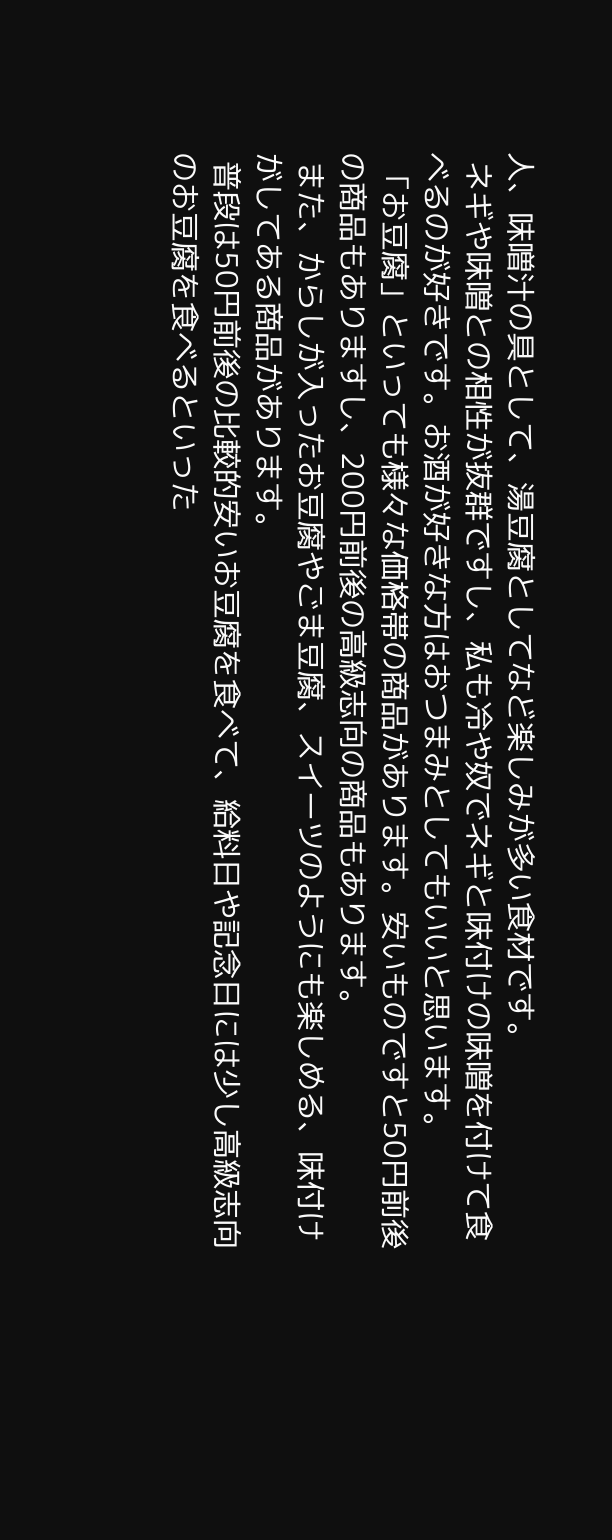人、味噌汁の具として、湯豆腐としてなど楽しみが多い食材です。
 ネギや味噌との相性が抜群ですし、私も冷や奴でネギと味付けの味噌を付けて食べるのが好きです。お酒が好きな方はおつまみとしてもいいと思います。
 「お豆腐」といっても様々な価格帯の商品があります。安いものですと50円前後の商品もありますし、200円前後の高級志向の商品もあります。
 また、からしが入ったお豆腐やごま豆腐、スイーツのようにも楽しめる、味付けがしてある商品があります。
 普段は50円前後の比較的安いお豆腐を食べて、給料日や記念日には少し高級志向のお豆腐を食べるといった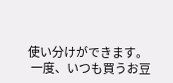使い分けができます。
 一度、いつも買うお豆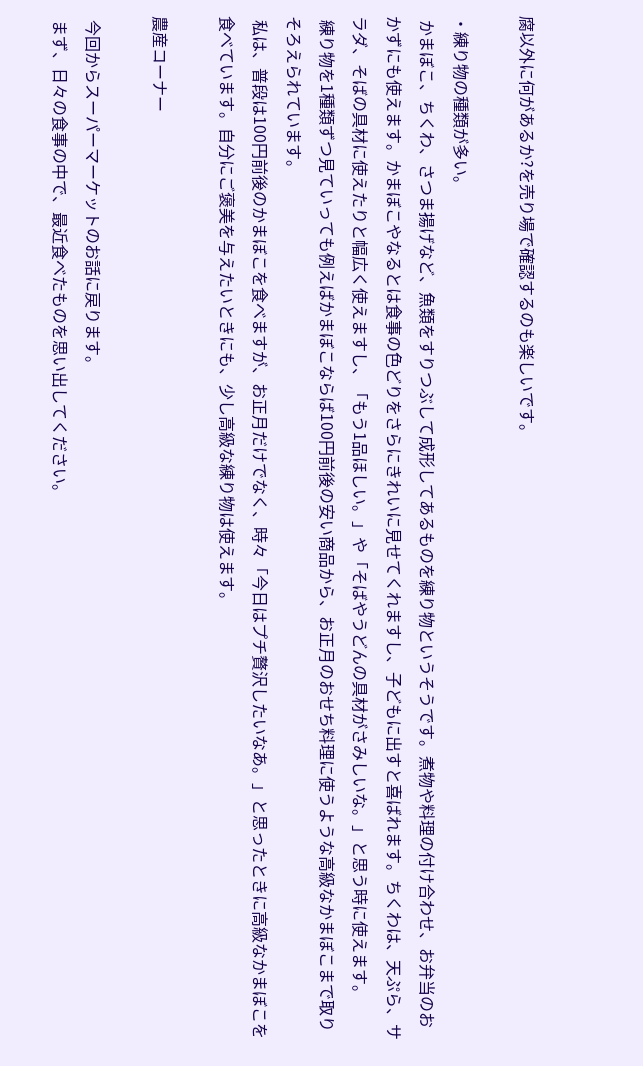腐以外に何があるか?を売り場で確認するのも楽しいです。

・練り物の種類が多い。
 かまぼこ、ちくわ、さつま揚げなど、魚類をすりつぶして成形してあるものを練り物というそうです。煮物や料理の付け合わせ、お弁当のおかずにも使えます。かまぼこやなるとは食事の色どりをさらにきれいに見せてくれますし、子どもに出すと喜ばれます。ちくわは、天ぷら、サラダ、そばの具材に使えたりと幅広く使えますし、「もう1品ほしい。」や「そばやうどんの具材がさみしいな。」と思う時に使えます。
 練り物を1種類ずつ見ていっても例えばかまぼこならば100円前後の安い商品から、お正月のおせち料理に使うような高級なかまぼこまで取りそろえられています。
 私は、普段は100円前後のかまぼこを食べますが、お正月だけでなく、時々「今日はプチ贅沢したいなあ。」と思ったときに高級なかまぼこを食べています。自分にご褒美を与えたいときにも、少し高級な練り物は使えます。

農産コーナー

 今回からスーパーマーケットのお話に戻ります。
 まず、日々の食事の中で、最近食べたものを思い出してください。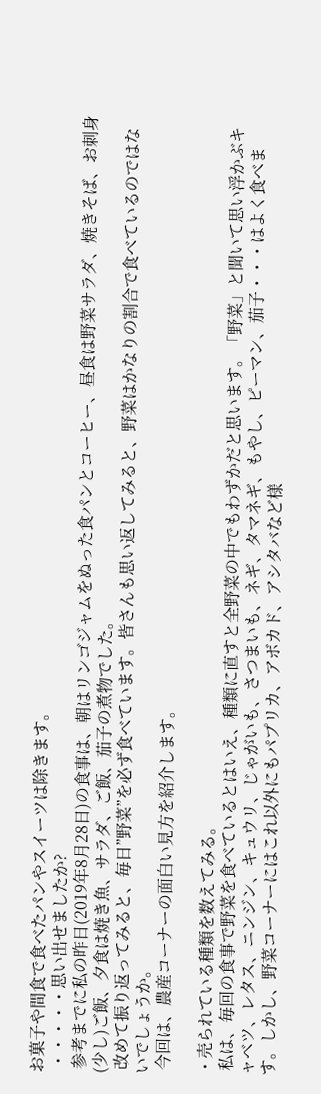お菓子や間食で食べたパンやスイーツは除きます。
 ・・・・・思い出せましたか?
 参考までに私の昨日(2019年8月28日)の食事は、朝はリンゴジャムをぬった食パンとコーヒー、昼食は野菜サラダ、焼きそば、お刺身(少し)ご飯、夕食は焼き魚、サラダ、ご飯、茄子の煮物でした。
 改めて振り返ってみると、毎日”野菜”を必ず食べています。皆さんも思い返してみると、野菜はかなりの割合で食べているのではないでしょうか。
 今回は、農産コーナーの面白い見方を紹介します。

・売られている種類を数えてみる。
 私は、毎回の食事で野菜を食べているとはいえ、種類に直すと全野菜の中でもわずかだと思います。「野菜」と聞いて思い浮かぶキャベツ、レタス、ニンジン、キュウリ、じゃがいも、さつまいも、ネギ、タマネギ、もやし、ピーマン、茄子・・・はよく食べます。しかし、野菜コーナーにはこれ以外にもパプリカ、アボカド、アシタバなど様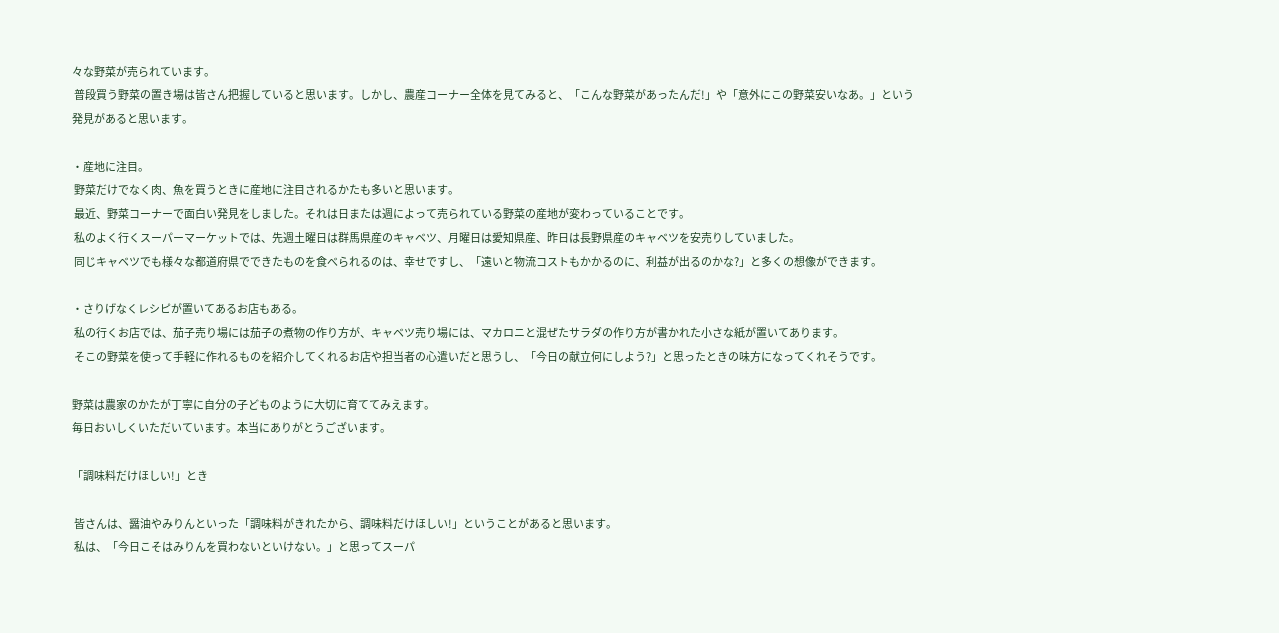々な野菜が売られています。
 普段買う野菜の置き場は皆さん把握していると思います。しかし、農産コーナー全体を見てみると、「こんな野菜があったんだ!」や「意外にこの野菜安いなあ。」という発見があると思います。

・産地に注目。
 野菜だけでなく肉、魚を買うときに産地に注目されるかたも多いと思います。
 最近、野菜コーナーで面白い発見をしました。それは日または週によって売られている野菜の産地が変わっていることです。
 私のよく行くスーパーマーケットでは、先週土曜日は群馬県産のキャベツ、月曜日は愛知県産、昨日は長野県産のキャベツを安売りしていました。
 同じキャベツでも様々な都道府県でできたものを食べられるのは、幸せですし、「遠いと物流コストもかかるのに、利益が出るのかな?」と多くの想像ができます。

・さりげなくレシピが置いてあるお店もある。
 私の行くお店では、茄子売り場には茄子の煮物の作り方が、キャベツ売り場には、マカロニと混ぜたサラダの作り方が書かれた小さな紙が置いてあります。
 そこの野菜を使って手軽に作れるものを紹介してくれるお店や担当者の心遣いだと思うし、「今日の献立何にしよう?」と思ったときの味方になってくれそうです。

野菜は農家のかたが丁寧に自分の子どものように大切に育ててみえます。
毎日おいしくいただいています。本当にありがとうございます。

「調味料だけほしい!」とき

 皆さんは、醤油やみりんといった「調味料がきれたから、調味料だけほしい!」ということがあると思います。
 私は、「今日こそはみりんを買わないといけない。」と思ってスーパ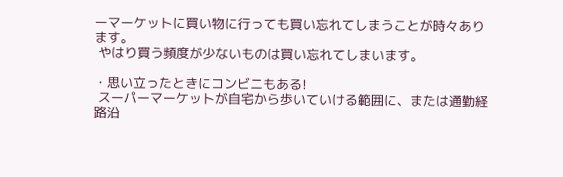ーマーケットに買い物に行っても買い忘れてしまうことが時々あります。
 やはり買う頻度が少ないものは買い忘れてしまいます。

・思い立ったときにコンビニもある!
 スーパーマーケットが自宅から歩いていける範囲に、または通勤経路沿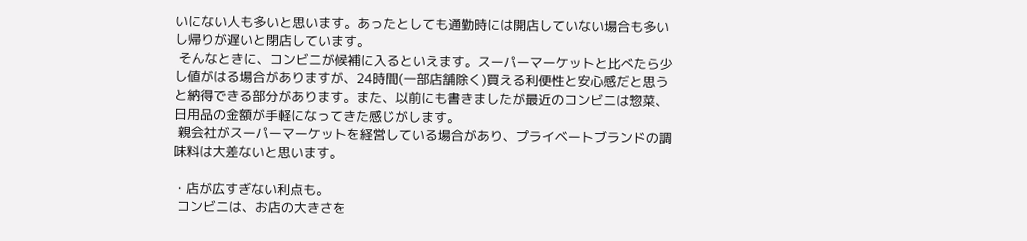いにない人も多いと思います。あったとしても通勤時には開店していない場合も多いし帰りが遅いと閉店しています。
 そんなときに、コンビニが候補に入るといえます。スーパーマーケットと比べたら少し値がはる場合がありますが、24時間(一部店舗除く)買える利便性と安心感だと思うと納得できる部分があります。また、以前にも書きましたが最近のコンビニは惣菜、日用品の金額が手軽になってきた感じがします。
 親会社がスーパーマーケットを経営している場合があり、プライベートブランドの調味料は大差ないと思います。

・店が広すぎない利点も。
 コンビニは、お店の大きさを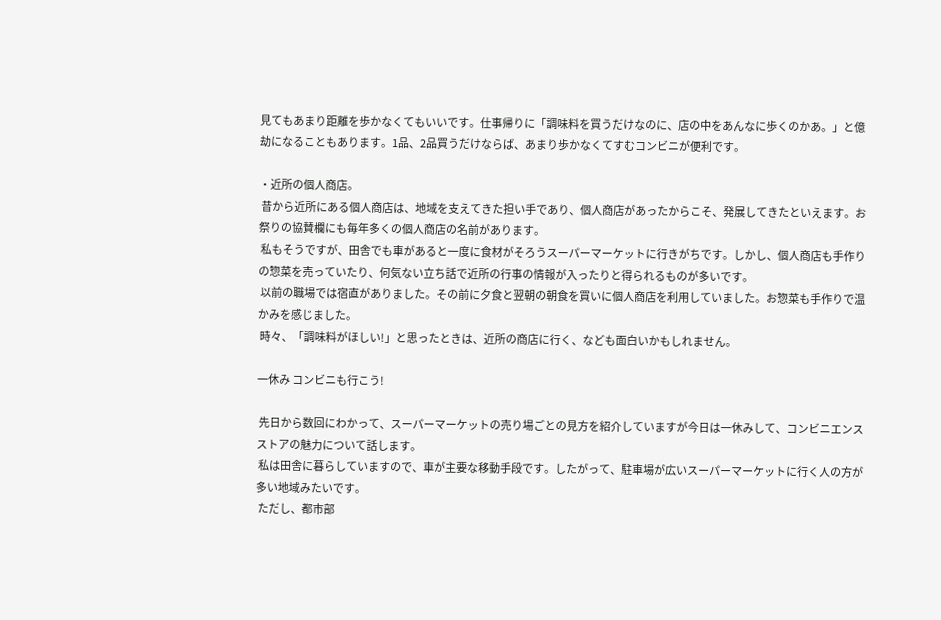見てもあまり距離を歩かなくてもいいです。仕事帰りに「調味料を買うだけなのに、店の中をあんなに歩くのかあ。」と億劫になることもあります。1品、2品買うだけならば、あまり歩かなくてすむコンビニが便利です。

・近所の個人商店。
 昔から近所にある個人商店は、地域を支えてきた担い手であり、個人商店があったからこそ、発展してきたといえます。お祭りの協賛欄にも毎年多くの個人商店の名前があります。
 私もそうですが、田舎でも車があると一度に食材がそろうスーパーマーケットに行きがちです。しかし、個人商店も手作りの惣菜を売っていたり、何気ない立ち話で近所の行事の情報が入ったりと得られるものが多いです。
 以前の職場では宿直がありました。その前に夕食と翌朝の朝食を買いに個人商店を利用していました。お惣菜も手作りで温かみを感じました。
 時々、「調味料がほしい!」と思ったときは、近所の商店に行く、なども面白いかもしれません。

一休み コンビニも行こう!

 先日から数回にわかって、スーパーマーケットの売り場ごとの見方を紹介していますが今日は一休みして、コンビニエンスストアの魅力について話します。
 私は田舎に暮らしていますので、車が主要な移動手段です。したがって、駐車場が広いスーパーマーケットに行く人の方が多い地域みたいです。
 ただし、都市部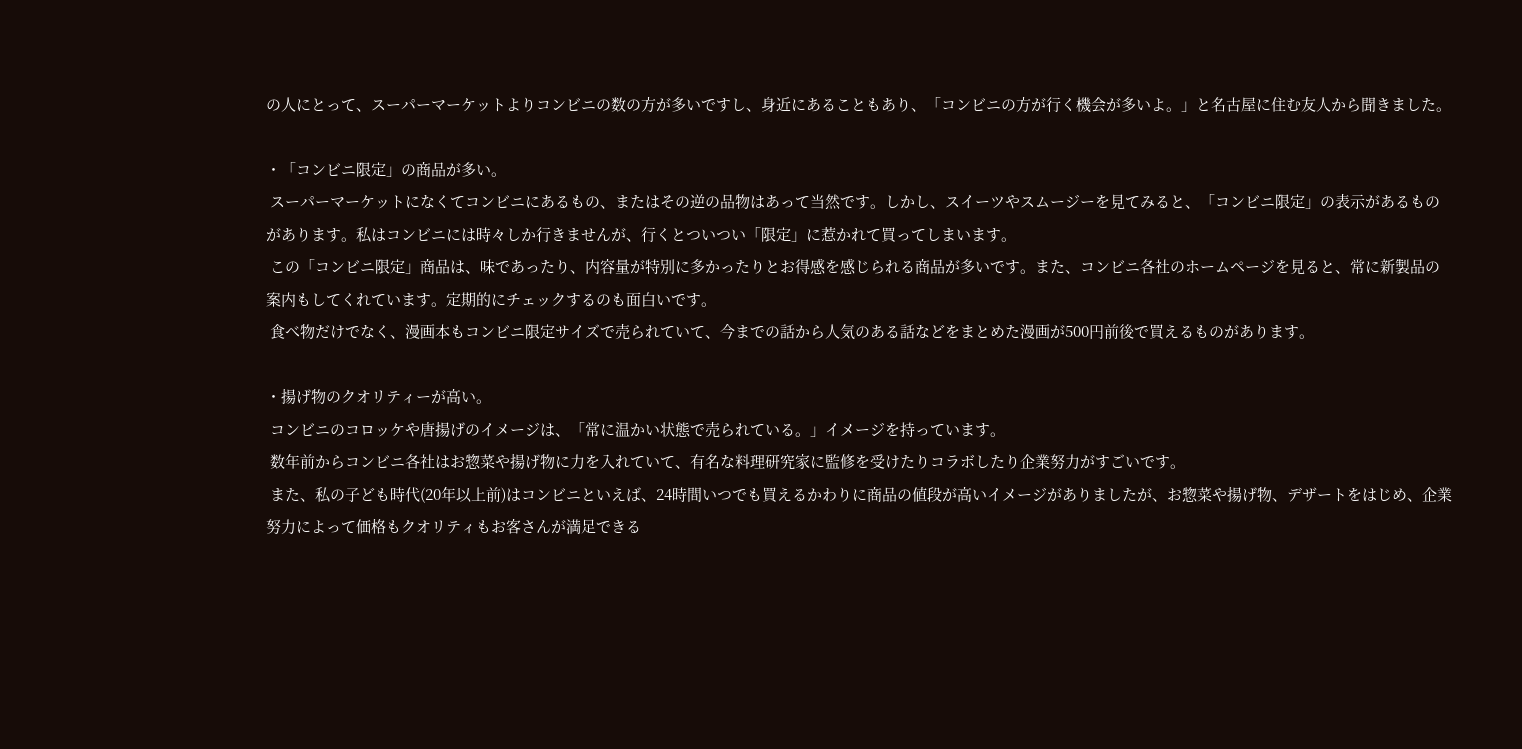の人にとって、スーパーマーケットよりコンビニの数の方が多いですし、身近にあることもあり、「コンビニの方が行く機会が多いよ。」と名古屋に住む友人から聞きました。

・「コンビニ限定」の商品が多い。
 スーパーマーケットになくてコンビニにあるもの、またはその逆の品物はあって当然です。しかし、スイーツやスムージーを見てみると、「コンビニ限定」の表示があるものがあります。私はコンビニには時々しか行きませんが、行くとついつい「限定」に惹かれて買ってしまいます。
 この「コンビニ限定」商品は、味であったり、内容量が特別に多かったりとお得感を感じられる商品が多いです。また、コンビニ各社のホームページを見ると、常に新製品の案内もしてくれています。定期的にチェックするのも面白いです。
 食べ物だけでなく、漫画本もコンビニ限定サイズで売られていて、今までの話から人気のある話などをまとめた漫画が500円前後で買えるものがあります。

・揚げ物のクオリティーが高い。
 コンビニのコロッケや唐揚げのイメージは、「常に温かい状態で売られている。」イメージを持っています。
 数年前からコンビニ各社はお惣菜や揚げ物に力を入れていて、有名な料理研究家に監修を受けたりコラボしたり企業努力がすごいです。
 また、私の子ども時代(20年以上前)はコンビニといえば、24時間いつでも買えるかわりに商品の値段が高いイメージがありましたが、お惣菜や揚げ物、デザートをはじめ、企業努力によって価格もクオリティもお客さんが満足できる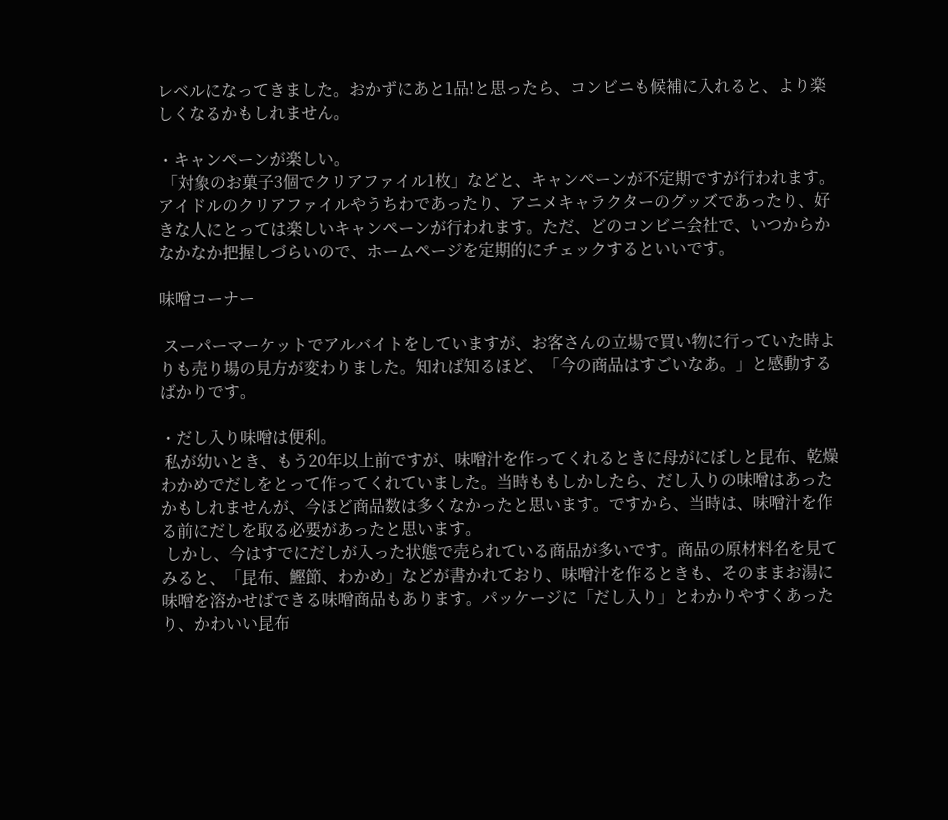レベルになってきました。おかずにあと1品!と思ったら、コンビニも候補に入れると、より楽しくなるかもしれません。

・キャンペーンが楽しい。
 「対象のお菓子3個でクリアファイル1枚」などと、キャンペーンが不定期ですが行われます。アイドルのクリアファイルやうちわであったり、アニメキャラクターのグッズであったり、好きな人にとっては楽しいキャンペーンが行われます。ただ、どのコンビニ会社で、いつからかなかなか把握しづらいので、ホームページを定期的にチェックするといいです。

味噌コーナー

 スーパーマーケットでアルバイトをしていますが、お客さんの立場で買い物に行っていた時よりも売り場の見方が変わりました。知れば知るほど、「今の商品はすごいなあ。」と感動するばかりです。

・だし入り味噌は便利。
 私が幼いとき、もう20年以上前ですが、味噌汁を作ってくれるときに母がにぼしと昆布、乾燥わかめでだしをとって作ってくれていました。当時ももしかしたら、だし入りの味噌はあったかもしれませんが、今ほど商品数は多くなかったと思います。ですから、当時は、味噌汁を作る前にだしを取る必要があったと思います。
 しかし、今はすでにだしが入った状態で売られている商品が多いです。商品の原材料名を見てみると、「昆布、鰹節、わかめ」などが書かれており、味噌汁を作るときも、そのままお湯に味噌を溶かせばできる味噌商品もあります。パッケージに「だし入り」とわかりやすくあったり、かわいい昆布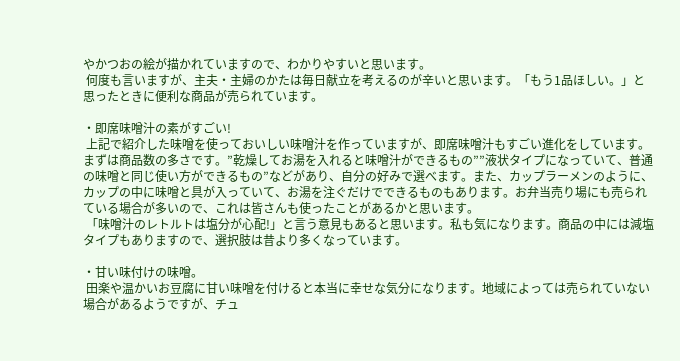やかつおの絵が描かれていますので、わかりやすいと思います。
 何度も言いますが、主夫・主婦のかたは毎日献立を考えるのが辛いと思います。「もう1品ほしい。」と思ったときに便利な商品が売られています。

・即席味噌汁の素がすごい!
 上記で紹介した味噌を使っておいしい味噌汁を作っていますが、即席味噌汁もすごい進化をしています。まずは商品数の多さです。”乾燥してお湯を入れると味噌汁ができるもの””液状タイプになっていて、普通の味噌と同じ使い方ができるもの”などがあり、自分の好みで選べます。また、カップラーメンのように、カップの中に味噌と具が入っていて、お湯を注ぐだけでできるものもあります。お弁当売り場にも売られている場合が多いので、これは皆さんも使ったことがあるかと思います。
 「味噌汁のレトルトは塩分が心配!」と言う意見もあると思います。私も気になります。商品の中には減塩タイプもありますので、選択肢は昔より多くなっています。

・甘い味付けの味噌。
 田楽や温かいお豆腐に甘い味噌を付けると本当に幸せな気分になります。地域によっては売られていない場合があるようですが、チュ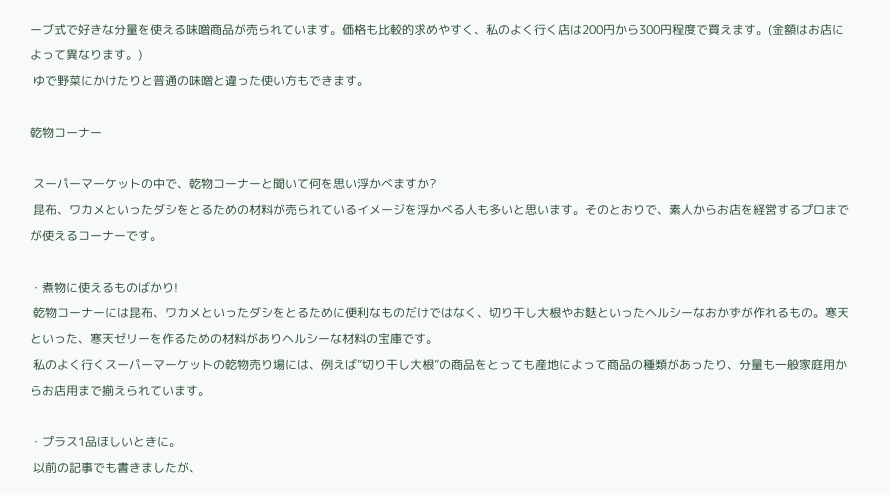ーブ式で好きな分量を使える味噌商品が売られています。価格も比較的求めやすく、私のよく行く店は200円から300円程度で買えます。(金額はお店によって異なります。)
 ゆで野菜にかけたりと普通の味噌と違った使い方もできます。

乾物コーナー

 スーパーマーケットの中で、乾物コーナーと聞いて何を思い浮かべますか?
 昆布、ワカメといったダシをとるための材料が売られているイメージを浮かべる人も多いと思います。そのとおりで、素人からお店を経営するプロまでが使えるコーナーです。

・煮物に使えるものばかり!
 乾物コーナーには昆布、ワカメといったダシをとるために便利なものだけではなく、切り干し大根やお麩といったヘルシーなおかずが作れるもの。寒天といった、寒天ゼリーを作るための材料がありヘルシーな材料の宝庫です。
 私のよく行くスーパーマーケットの乾物売り場には、例えば”切り干し大根”の商品をとっても産地によって商品の種類があったり、分量も一般家庭用からお店用まで揃えられています。

・プラス1品ほしいときに。
 以前の記事でも書きましたが、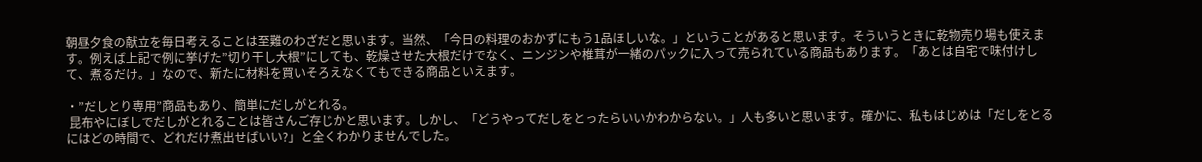朝昼夕食の献立を毎日考えることは至難のわざだと思います。当然、「今日の料理のおかずにもう1品ほしいな。」ということがあると思います。そういうときに乾物売り場も使えます。例えば上記で例に挙げた”切り干し大根”にしても、乾燥させた大根だけでなく、ニンジンや椎茸が一緒のパックに入って売られている商品もあります。「あとは自宅で味付けして、煮るだけ。」なので、新たに材料を買いそろえなくてもできる商品といえます。

・”だしとり専用”商品もあり、簡単にだしがとれる。
 昆布やにぼしでだしがとれることは皆さんご存じかと思います。しかし、「どうやってだしをとったらいいかわからない。」人も多いと思います。確かに、私もはじめは「だしをとるにはどの時間で、どれだけ煮出せばいい?」と全くわかりませんでした。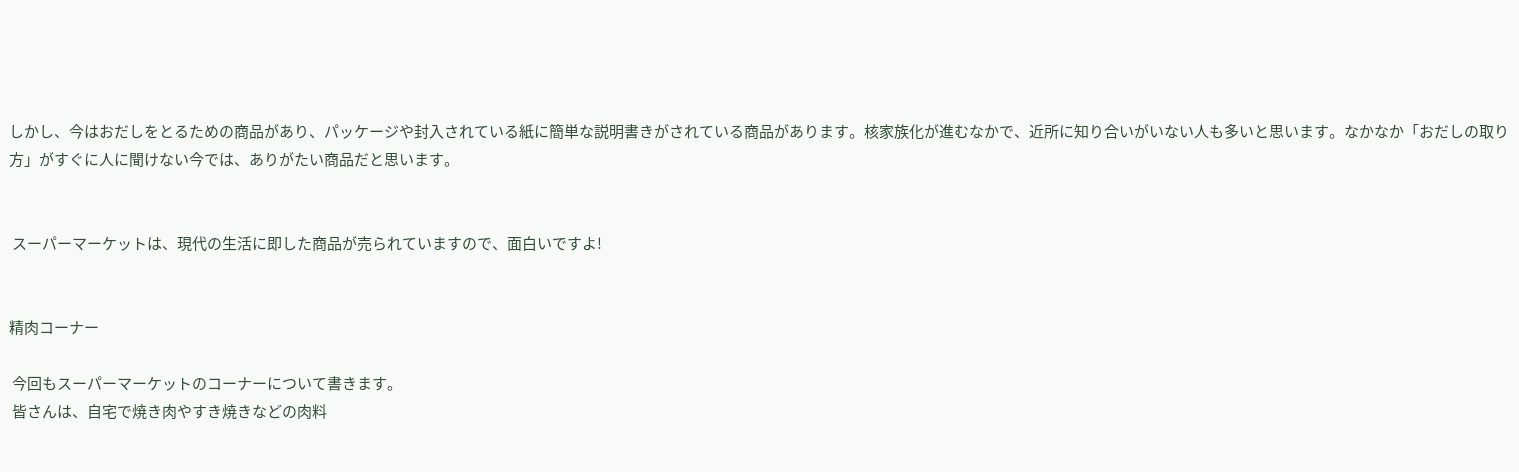しかし、今はおだしをとるための商品があり、パッケージや封入されている紙に簡単な説明書きがされている商品があります。核家族化が進むなかで、近所に知り合いがいない人も多いと思います。なかなか「おだしの取り方」がすぐに人に聞けない今では、ありがたい商品だと思います。


 スーパーマーケットは、現代の生活に即した商品が売られていますので、面白いですよ!


精肉コーナー

 今回もスーパーマーケットのコーナーについて書きます。
 皆さんは、自宅で焼き肉やすき焼きなどの肉料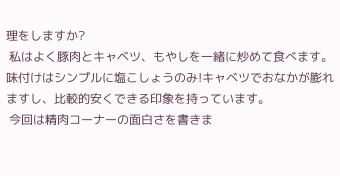理をしますか?
 私はよく豚肉とキャベツ、もやしを一緒に炒めて食べます。味付けはシンプルに塩こしょうのみ!キャベツでおなかが膨れますし、比較的安くできる印象を持っています。
 今回は精肉コーナーの面白さを書きま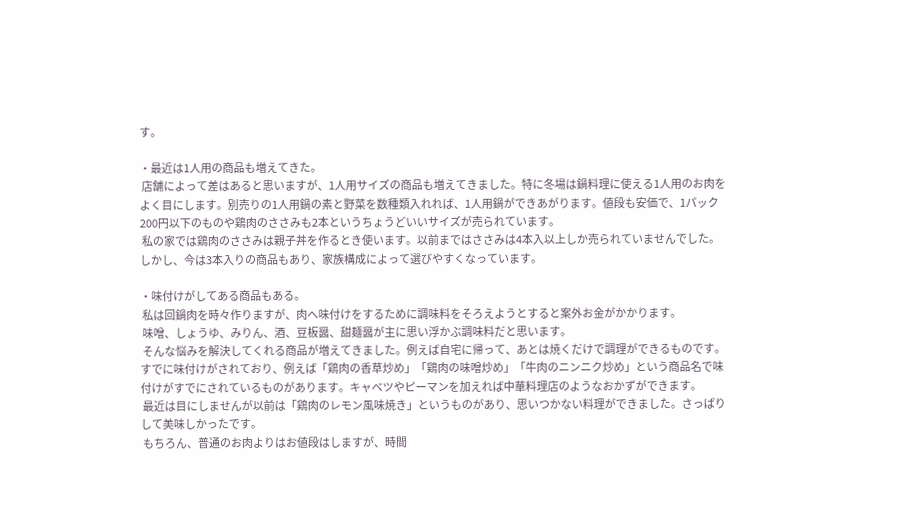す。

・最近は1人用の商品も増えてきた。
 店舗によって差はあると思いますが、1人用サイズの商品も増えてきました。特に冬場は鍋料理に使える1人用のお肉をよく目にします。別売りの1人用鍋の素と野菜を数種類入れれば、1人用鍋ができあがります。値段も安価で、1パック200円以下のものや鶏肉のささみも2本というちょうどいいサイズが売られています。
 私の家では鶏肉のささみは親子丼を作るとき使います。以前まではささみは4本入以上しか売られていませんでした。しかし、今は3本入りの商品もあり、家族構成によって選びやすくなっています。

・味付けがしてある商品もある。
 私は回鍋肉を時々作りますが、肉へ味付けをするために調味料をそろえようとすると案外お金がかかります。
 味噌、しょうゆ、みりん、酒、豆板醤、甜麺醤が主に思い浮かぶ調味料だと思います。
 そんな悩みを解決してくれる商品が増えてきました。例えば自宅に帰って、あとは焼くだけで調理ができるものです。すでに味付けがされており、例えば「鶏肉の香草炒め」「鶏肉の味噌炒め」「牛肉のニンニク炒め」という商品名で味付けがすでにされているものがあります。キャベツやピーマンを加えれば中華料理店のようなおかずができます。
 最近は目にしませんが以前は「鶏肉のレモン風味焼き」というものがあり、思いつかない料理ができました。さっぱりして美味しかったです。
 もちろん、普通のお肉よりはお値段はしますが、時間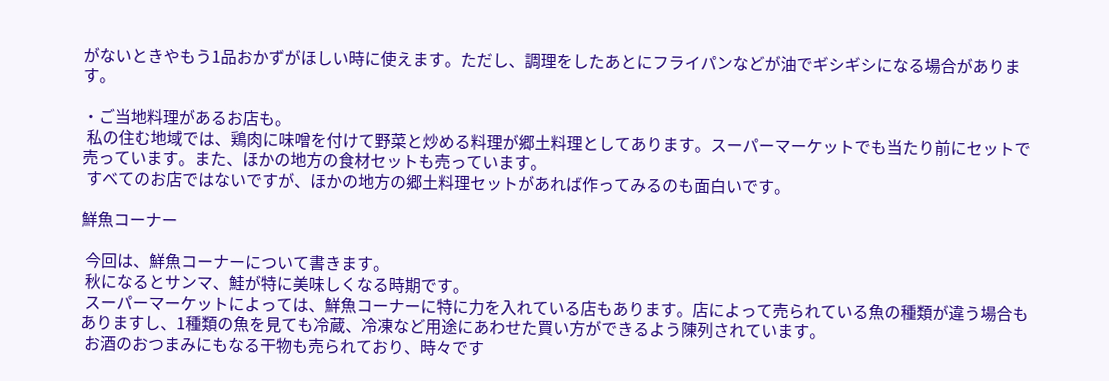がないときやもう1品おかずがほしい時に使えます。ただし、調理をしたあとにフライパンなどが油でギシギシになる場合があります。

・ご当地料理があるお店も。
 私の住む地域では、鶏肉に味噌を付けて野菜と炒める料理が郷土料理としてあります。スーパーマーケットでも当たり前にセットで売っています。また、ほかの地方の食材セットも売っています。
 すべてのお店ではないですが、ほかの地方の郷土料理セットがあれば作ってみるのも面白いです。

鮮魚コーナー

 今回は、鮮魚コーナーについて書きます。
 秋になるとサンマ、鮭が特に美味しくなる時期です。
 スーパーマーケットによっては、鮮魚コーナーに特に力を入れている店もあります。店によって売られている魚の種類が違う場合もありますし、1種類の魚を見ても冷蔵、冷凍など用途にあわせた買い方ができるよう陳列されています。
 お酒のおつまみにもなる干物も売られており、時々です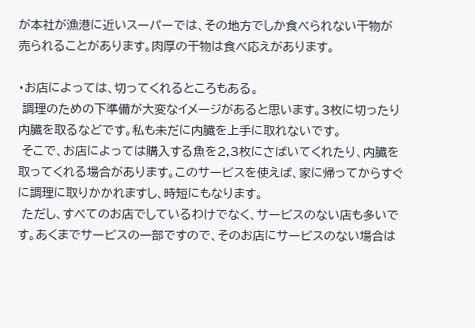が本社が漁港に近いスーパーでは、その地方でしか食べられない干物が売られることがあります。肉厚の干物は食べ応えがあります。

・お店によっては、切ってくれるところもある。
 調理のための下準備が大変なイメージがあると思います。3枚に切ったり内臓を取るなどです。私も未だに内臓を上手に取れないです。
 そこで、お店によっては購入する魚を2,3枚にさばいてくれたり、内臓を取ってくれる場合があります。このサービスを使えば、家に帰ってからすぐに調理に取りかかれますし、時短にもなります。
 ただし、すべてのお店でしているわけでなく、サービスのない店も多いです。あくまでサービスの一部ですので、そのお店にサービスのない場合は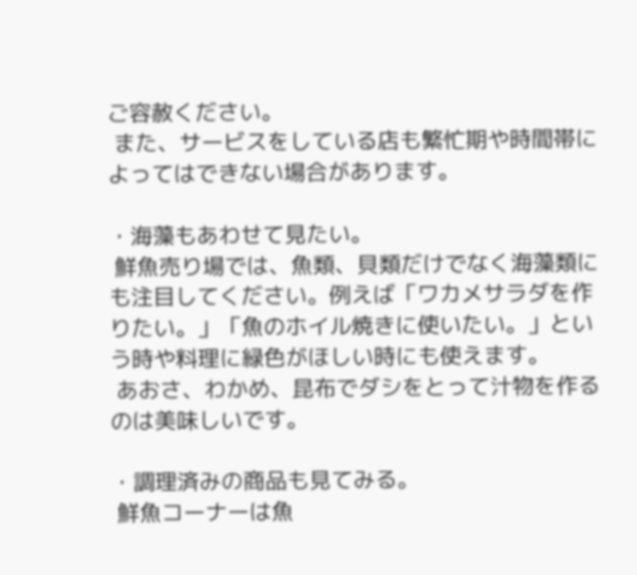ご容赦ください。
 また、サービスをしている店も繁忙期や時間帯によってはできない場合があります。

・海藻もあわせて見たい。
 鮮魚売り場では、魚類、貝類だけでなく海藻類にも注目してください。例えば「ワカメサラダを作りたい。」「魚のホイル焼きに使いたい。」という時や料理に緑色がほしい時にも使えます。
 あおさ、わかめ、昆布でダシをとって汁物を作るのは美味しいです。

・調理済みの商品も見てみる。
 鮮魚コーナーは魚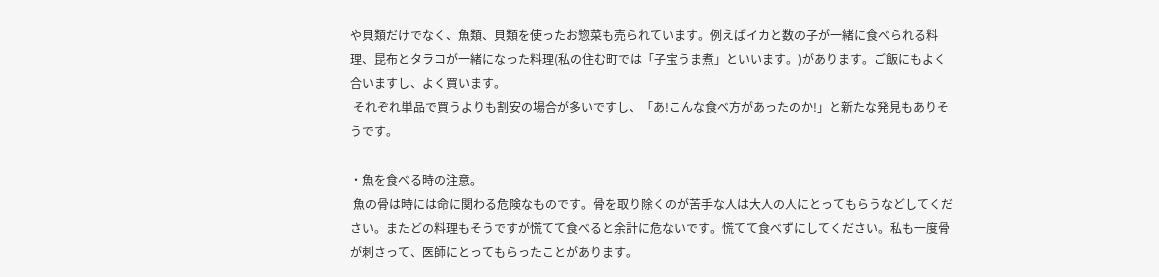や貝類だけでなく、魚類、貝類を使ったお惣菜も売られています。例えばイカと数の子が一緒に食べられる料理、昆布とタラコが一緒になった料理(私の住む町では「子宝うま煮」といいます。)があります。ご飯にもよく合いますし、よく買います。
 それぞれ単品で買うよりも割安の場合が多いですし、「あ!こんな食べ方があったのか!」と新たな発見もありそうです。

・魚を食べる時の注意。
 魚の骨は時には命に関わる危険なものです。骨を取り除くのが苦手な人は大人の人にとってもらうなどしてください。またどの料理もそうですが慌てて食べると余計に危ないです。慌てて食べずにしてください。私も一度骨が刺さって、医師にとってもらったことがあります。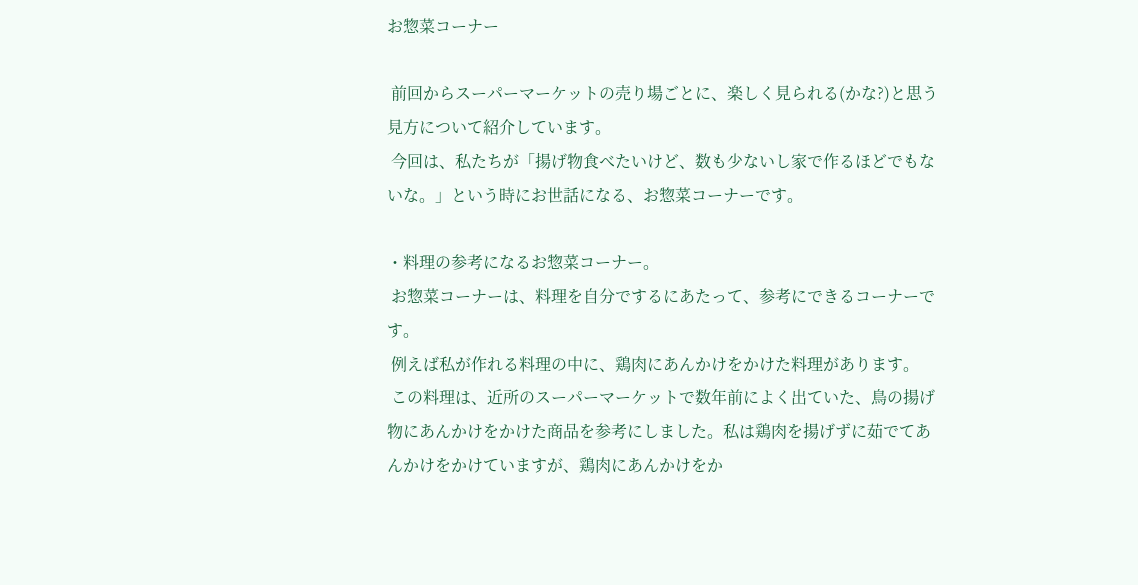お惣菜コーナー

 前回からスーパーマーケットの売り場ごとに、楽しく見られる(かな?)と思う見方について紹介しています。
 今回は、私たちが「揚げ物食べたいけど、数も少ないし家で作るほどでもないな。」という時にお世話になる、お惣菜コーナーです。

・料理の参考になるお惣菜コーナー。
 お惣菜コーナーは、料理を自分でするにあたって、参考にできるコーナーです。
 例えば私が作れる料理の中に、鶏肉にあんかけをかけた料理があります。
 この料理は、近所のスーパーマーケットで数年前によく出ていた、鳥の揚げ物にあんかけをかけた商品を参考にしました。私は鶏肉を揚げずに茹でてあんかけをかけていますが、鶏肉にあんかけをか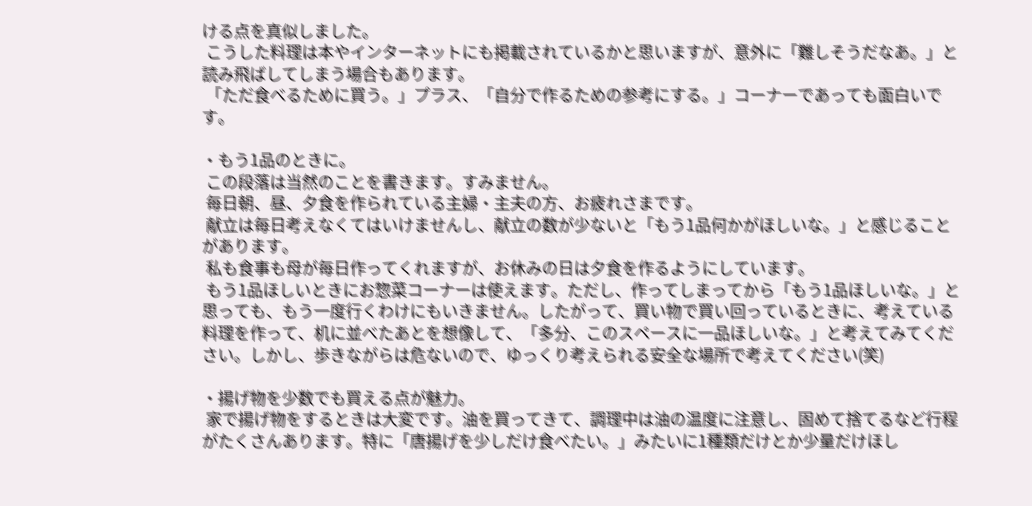ける点を真似しました。
 こうした料理は本やインターネットにも掲載されているかと思いますが、意外に「難しそうだなあ。」と読み飛ばしてしまう場合もあります。
 「ただ食べるために買う。」プラス、「自分で作るための参考にする。」コーナーであっても面白いです。

・もう1品のときに。
 この段落は当然のことを書きます。すみません。
 毎日朝、昼、夕食を作られている主婦・主夫の方、お疲れさまです。
 献立は毎日考えなくてはいけませんし、献立の数が少ないと「もう1品何かがほしいな。」と感じることがあります。
 私も食事も母が毎日作ってくれますが、お休みの日は夕食を作るようにしています。
 もう1品ほしいときにお惣菜コーナーは使えます。ただし、作ってしまってから「もう1品ほしいな。」と思っても、もう一度行くわけにもいきません。したがって、買い物で買い回っているときに、考えている料理を作って、机に並べたあとを想像して、「多分、このスペースに一品ほしいな。」と考えてみてください。しかし、歩きながらは危ないので、ゆっくり考えられる安全な場所で考えてください(笑)

・揚げ物を少数でも買える点が魅力。
 家で揚げ物をするときは大変です。油を買ってきて、調理中は油の温度に注意し、固めて捨てるなど行程がたくさんあります。特に「唐揚げを少しだけ食べたい。」みたいに1種類だけとか少量だけほし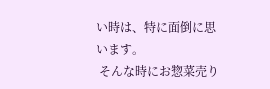い時は、特に面倒に思います。
 そんな時にお惣菜売り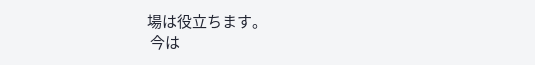場は役立ちます。
 今は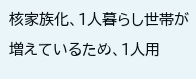核家族化、1人暮らし世帯が増えているため、1人用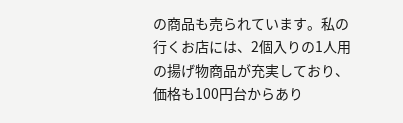の商品も売られています。私の行くお店には、2個入りの1人用の揚げ物商品が充実しており、価格も100円台からあり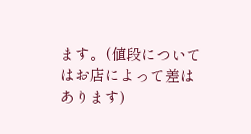ます。(値段についてはお店によって差はあります)